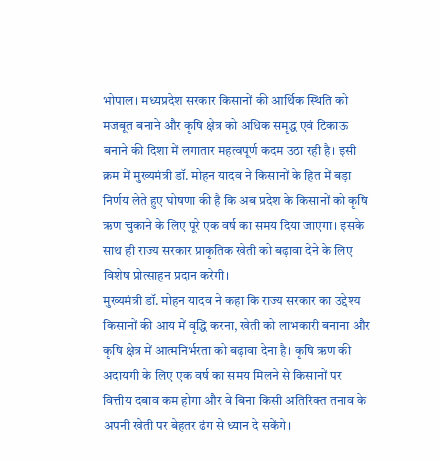भोपाल। मध्यप्रदेश सरकार किसानों की आर्थिक स्थिति को मजबूत बनाने और कृषि क्षेत्र को अधिक समृद्ध एवं टिकाऊ बनाने की दिशा में लगातार महत्वपूर्ण कदम उठा रही है। इसी क्रम में मुख्यमंत्री डॉ. मोहन यादव ने किसानों के हित में बड़ा निर्णय लेते हुए घोषणा की है कि अब प्रदेश के किसानों को कृषि ऋण चुकाने के लिए पूरे एक वर्ष का समय दिया जाएगा। इसके साथ ही राज्य सरकार प्राकृतिक खेती को बढ़ावा देने के लिए विशेष प्रोत्साहन प्रदान करेगी।
मुख्यमंत्री डॉ. मोहन यादव ने कहा कि राज्य सरकार का उद्देश्य किसानों की आय में वृद्धि करना, खेती को लाभकारी बनाना और कृषि क्षेत्र में आत्मनिर्भरता को बढ़ावा देना है। कृषि ऋण की अदायगी के लिए एक वर्ष का समय मिलने से किसानों पर वित्तीय दबाव कम होगा और वे बिना किसी अतिरिक्त तनाव के अपनी खेती पर बेहतर ढंग से ध्यान दे सकेंगे।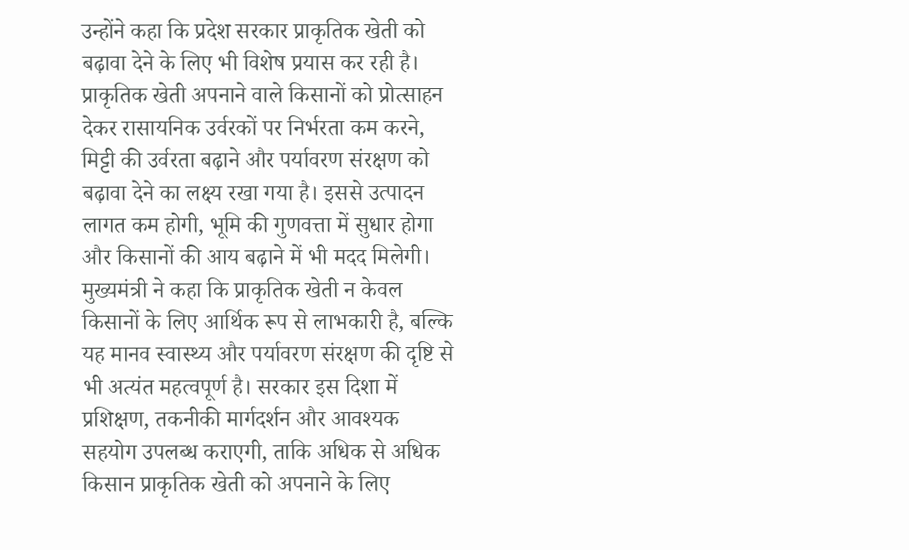उन्होंने कहा कि प्रदेश सरकार प्राकृतिक खेती को बढ़ावा देने के लिए भी विशेष प्रयास कर रही है। प्राकृतिक खेती अपनाने वाले किसानों को प्रोत्साहन देकर रासायनिक उर्वरकों पर निर्भरता कम करने, मिट्टी की उर्वरता बढ़ाने और पर्यावरण संरक्षण को बढ़ावा देने का लक्ष्य रखा गया है। इससे उत्पादन लागत कम होगी, भूमि की गुणवत्ता में सुधार होगा और किसानों की आय बढ़ाने में भी मदद मिलेगी।
मुख्यमंत्री ने कहा कि प्राकृतिक खेती न केवल किसानों के लिए आर्थिक रूप से लाभकारी है, बल्कि यह मानव स्वास्थ्य और पर्यावरण संरक्षण की दृष्टि से भी अत्यंत महत्वपूर्ण है। सरकार इस दिशा में प्रशिक्षण, तकनीकी मार्गदर्शन और आवश्यक सहयोग उपलब्ध कराएगी, ताकि अधिक से अधिक किसान प्राकृतिक खेती को अपनाने के लिए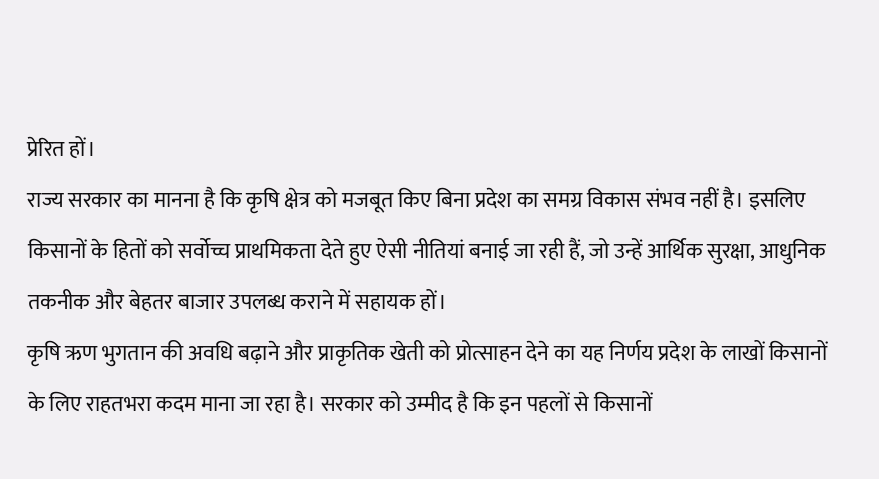प्रेरित हों।
राज्य सरकार का मानना है कि कृषि क्षेत्र को मजबूत किए बिना प्रदेश का समग्र विकास संभव नहीं है। इसलिए किसानों के हितों को सर्वोच्च प्राथमिकता देते हुए ऐसी नीतियां बनाई जा रही हैं, जो उन्हें आर्थिक सुरक्षा, आधुनिक तकनीक और बेहतर बाजार उपलब्ध कराने में सहायक हों।
कृषि ऋण भुगतान की अवधि बढ़ाने और प्राकृतिक खेती को प्रोत्साहन देने का यह निर्णय प्रदेश के लाखों किसानों के लिए राहतभरा कदम माना जा रहा है। सरकार को उम्मीद है कि इन पहलों से किसानों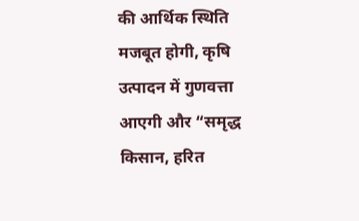की आर्थिक स्थिति मजबूत होगी, कृषि उत्पादन में गुणवत्ता आएगी और “समृद्ध किसान, हरित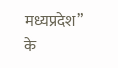मध्यप्रदेश” के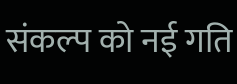संकल्प को नई गति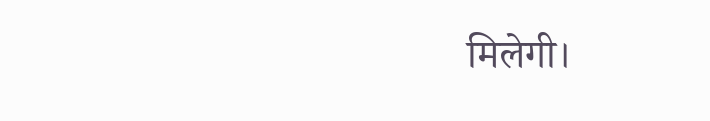मिलेगी।